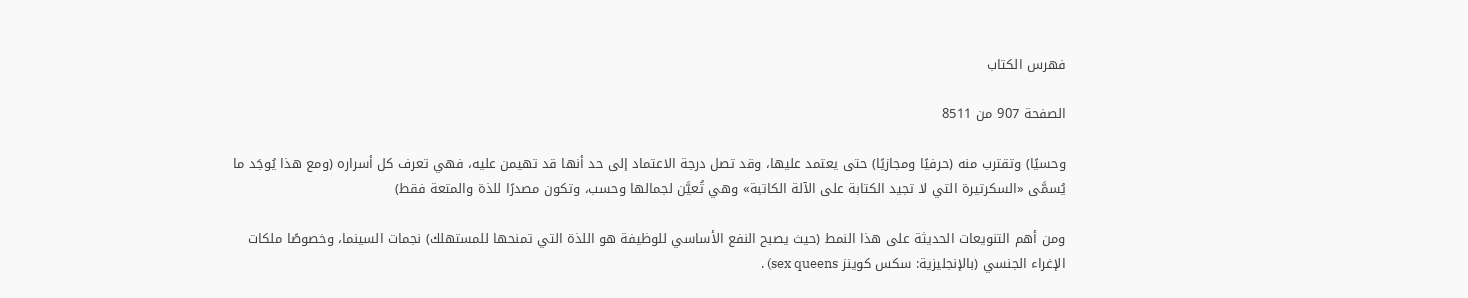فهرس الكتاب

الصفحة 907 من 8511

وحسيًا) وتقترب منه (حرفيًا ومجازيًا) حتى يعتمد عليها، وقد تصل درجة الاعتماد إلى حد أنها قد تهيمن عليه، فهي تعرف كل أسراره (ومع هذا يُوجَد ما يُسمَّى «السكرتيرة التي لا تجيد الكتابة على الآلة الكاتبة» وهي تُعيَّن لجمالها وحسب، وتكون مصدرًا للذة والمتعة فقط)

ومن أهم التنويعات الحديثة على هذا النمط (حيث يصبح النفع الأساسي للوظيفة هو اللذة التي تمنحها للمستهلك) نجمات السينما، وخصوصًا ملكات الإغراء الجنسي (بالإنجليزية: سكس كوينز sex queens) .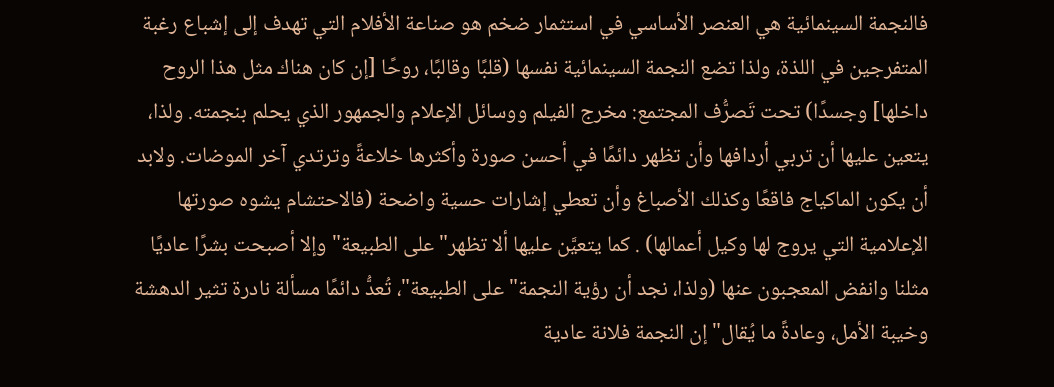فالنجمة السينمائية هي العنصر الأساسي في استثمار ضخم هو صناعة الأفلام التي تهدف إلى إشباع رغبة المتفرجين في اللذة، ولذا تضع النجمة السينمائية نفسها (قلبًا وقالبًا، روحًا [إن كان هناك مثل هذا الروح داخلها] وجسدًا) تحت تَصرُّف المجتمع: مخرج الفيلم ووسائل الإعلام والجمهور الذي يحلم بنجمته. ولذا، يتعين عليها أن تربي أردافها وأن تظهر دائمًا في أحسن صورة وأكثرها خلاعةً وترتدي آخر الموضات. ولابد أن يكون الماكياج فاقعًا وكذلك الأصباغ وأن تعطي إشارات حسية واضحة (فالاحتشام يشوه صورتها الإعلامية التي يروج لها وكيل أعمالها) . كما يتعيَّن عليها ألا تظهر"على الطبيعة"وإلا أصبحت بشرًا عاديًا مثلنا وانفض المعجبون عنها (ولذا، نجد أن رؤية النجمة"على الطبيعة"، تُعدُّ دائمًا مسألة نادرة تثير الدهشة وخيبة الأمل، وعادةً ما يُقال"إن النجمة فلانة عادية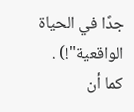جدًا في الحياة الواقعية"!) . كما أن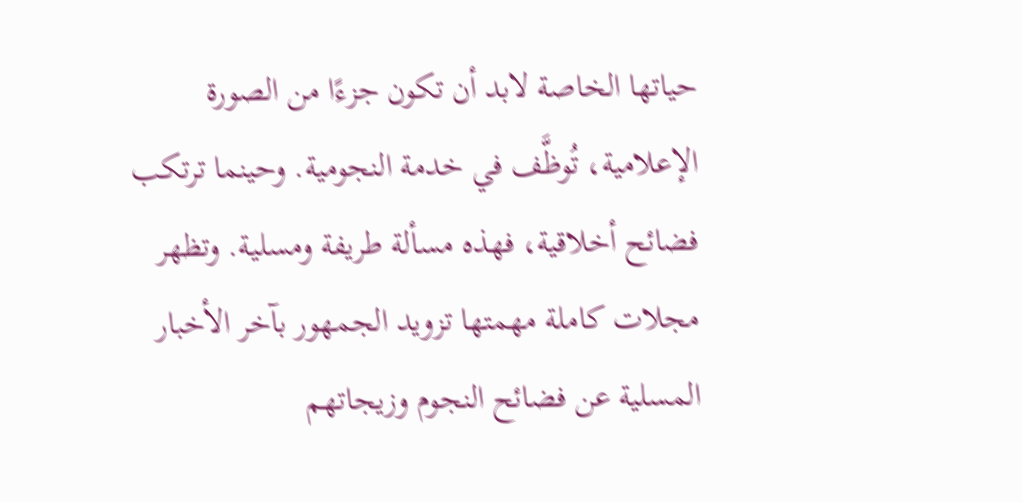حياتها الخاصة لابد أن تكون جزءًا من الصورة الإعلامية، تُوظَّف في خدمة النجومية. وحينما ترتكب فضائح أخلاقية، فهذه مسألة طريفة ومسلية. وتظهر مجلات كاملة مهمتها تزويد الجمهور بآخر الأخبار المسلية عن فضائح النجوم وزيجاتهم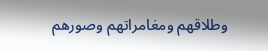وطلاقهم ومغامراتهم وصورهم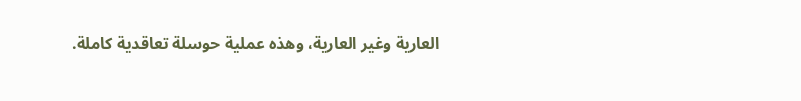العارية وغير العارية، وهذه عملية حوسلة تعاقدية كاملة.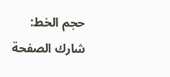حجم الخط:
شارك الصفحة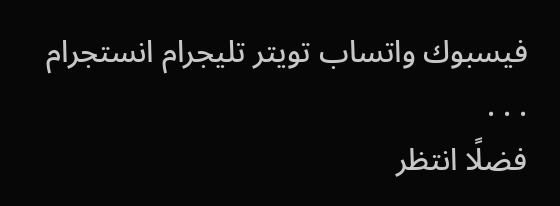فيسبوك واتساب تويتر تليجرام انستجرام
. . .
فضلًا انتظر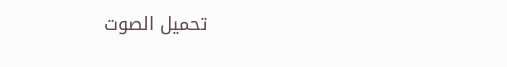تحميل الصوت